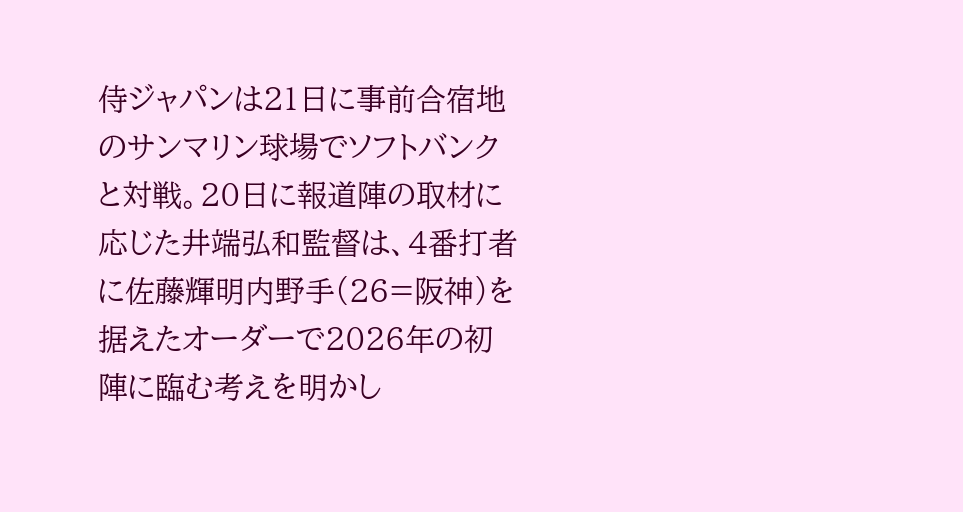侍ジャパンは21日に事前合宿地のサンマリン球場でソフトバンクと対戦。20日に報道陣の取材に応じた井端弘和監督は、4番打者に佐藤輝明内野手(26=阪神)を据えたオーダーで2026年の初陣に臨む考えを明かし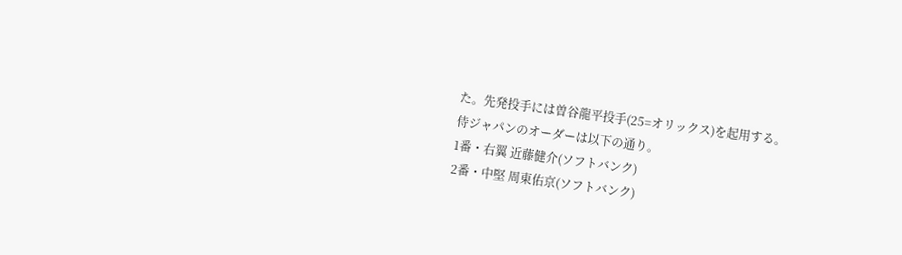た。先発投手には曽谷龍平投手(25=オリックス)を起用する。
侍ジャパンのオーダーは以下の通り。
1番・右翼 近藤健介(ソフトバンク)
2番・中堅 周東佑京(ソフトバンク)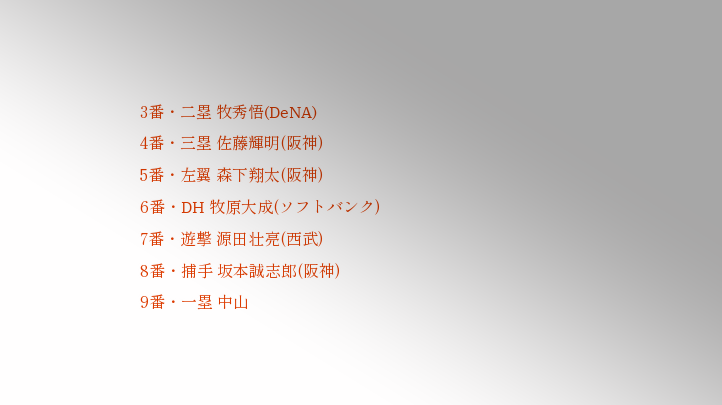3番・二塁 牧秀悟(DeNA)
4番・三塁 佐藤輝明(阪神)
5番・左翼 森下翔太(阪神)
6番・DH 牧原大成(ソフトバンク)
7番・遊撃 源田壮亮(西武)
8番・捕手 坂本誠志郎(阪神)
9番・一塁 中山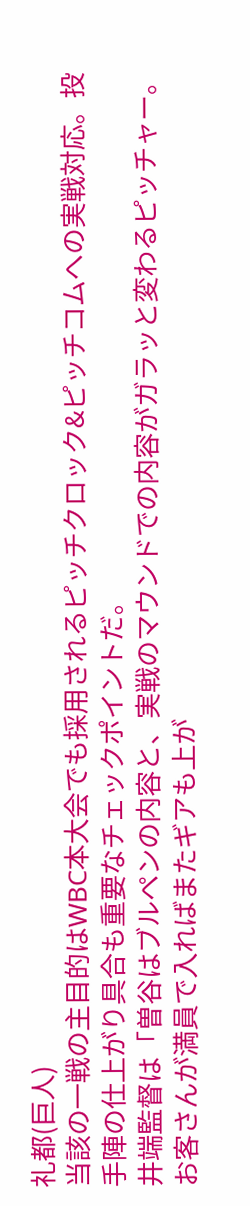礼都(巨人)
当該の一戦の主目的はWBC本大会でも採用されるピッチクロック&ピッチコムへの実戦対応。投手陣の仕上がり具合も重要なチェックポイントだ。
井端監督は「曽谷はブルペンの内容と、実戦のマウンドでの内容がガラッと変わるピッチャー。お客さんが満員で入ればまたギアも上が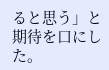ると思う」と期待を口にした。